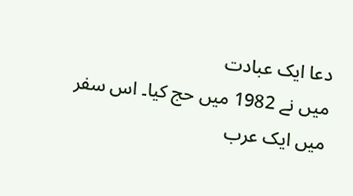دعا ایک عبادت
میں نے 1982 میں حج کیا۔ اس سفر میں ایک عرب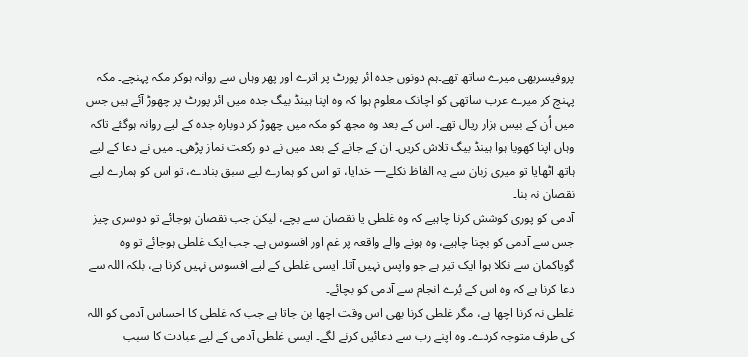پروفیسربھی میرے ساتھ تھے۔ہم دونوں جدہ ائر پورٹ پر اترے اور پھر وہاں سے روانہ ہوکر مکہ پہنچے۔ مکہ پہنچ کر میرے عرب ساتھی کو اچانک معلوم ہوا کہ وہ اپنا ہینڈ بیگ جدہ میں ائر پورٹ پر چھوڑ آئے ہیں جس میں اُن کے بیس ہزار ریال تھے۔ اس کے بعد وہ مجھ کو مکہ میں چھوڑ کر دوبارہ جدہ کے لیے روانہ ہوگئے تاکہ وہاں اپنا کھویا ہوا ہینڈ بیگ تلاش کریں۔ ان کے جانے کے بعد میں نے دو رکعت نماز پڑھی۔ میں نے دعا کے لیے ہاتھ اٹھایا تو میری زبان سے یہ الفاظ نکلے— خدایا، تو اس کو ہمارے لیے سبق بنادے، تو اس کو ہمارے لیے نقصان نہ بنا۔
آدمی کو پوری کوشش کرنا چاہیے کہ وہ غلطی یا نقصان سے بچے، لیکن جب نقصان ہوجائے تو دوسری چیز جس سے آدمی کو بچنا چاہیے، وہ ہونے والے واقعہ پر غم اور افسوس ہے۔ جب ایک غلطی ہوجائے تو وہ گویاکمان سے نکلا ہوا ایک تیر ہے جو واپس نہیں آتا۔ ایسی غلطی کے لیے افسوس نہیں کرنا ہے، بلکہ اللہ سے دعا کرنا ہے کہ وہ اس کے بُرے انجام سے آدمی کو بچائے۔
غلطی نہ کرنا اچھا ہے، مگر غلطی کرنا بھی اس وقت اچھا بن جاتا ہے جب کہ غلطی کا احساس آدمی کو اللہ کی طرف متوجہ کردے۔ وہ اپنے رب سے دعائیں کرنے لگے۔ ایسی غلطی آدمی کے لیے عبادت کا سبب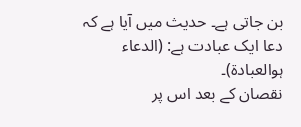بن جاتی ہے۔ حدیث میں آیا ہے کہ دعا ایک عبادت ہے: (الدعاء ہوالعبادۃ)۔
نقصان کے بعد اس پر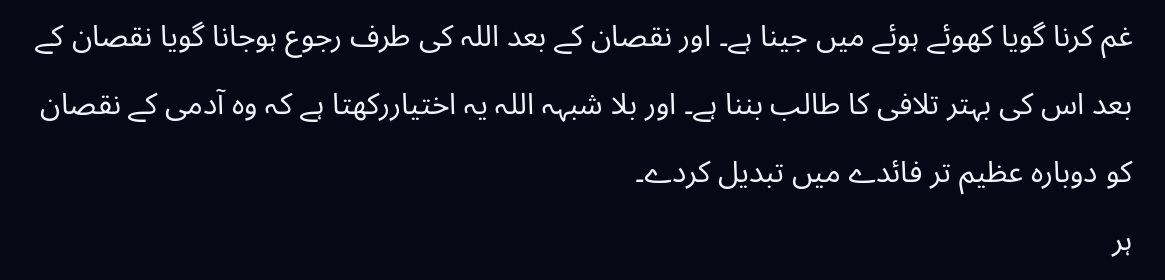غم کرنا گویا کھوئے ہوئے میں جینا ہے۔ اور نقصان کے بعد اللہ کی طرف رجوع ہوجانا گویا نقصان کے بعد اس کی بہتر تلافی کا طالب بننا ہے۔ اور بلا شبہہ اللہ یہ اختیاررکھتا ہے کہ وہ آدمی کے نقصان کو دوبارہ عظیم تر فائدے میں تبدیل کردے۔
ہر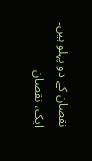نقصان کے دو پہلو ہیں۔ ایک، نقصان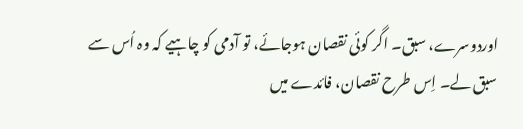اوردوسرے، سبق۔ اگر کوئی نقصان ہوجائے، تو آدمی کو چاہیے کہ وہ اُس سے سبق لے۔ اِس طرح نقصان، فائدے میں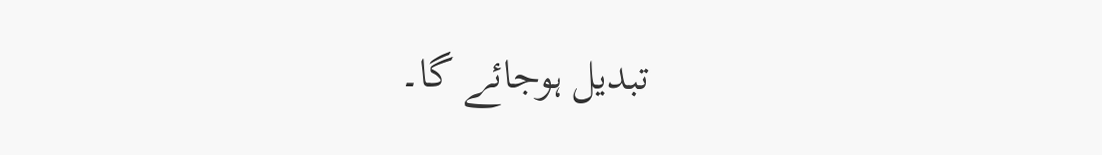تبدیل ہوجائے گا۔